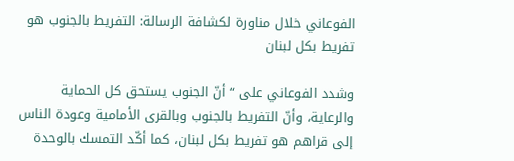الفوعاني خلال مناورة لكشافة الرسالة: التفريط بالجنوب هو تفريط بكل لبنان

وشدد الفوعاني على “أنّ الجنوب يستحق كل الحماية والرعاية، وأنّ التفريط بالجنوب وبالقرى الأمامية وعودة الناس إلى قراهم هو تفريط بكل لبنان، كما أكّد التمسك بالوحدة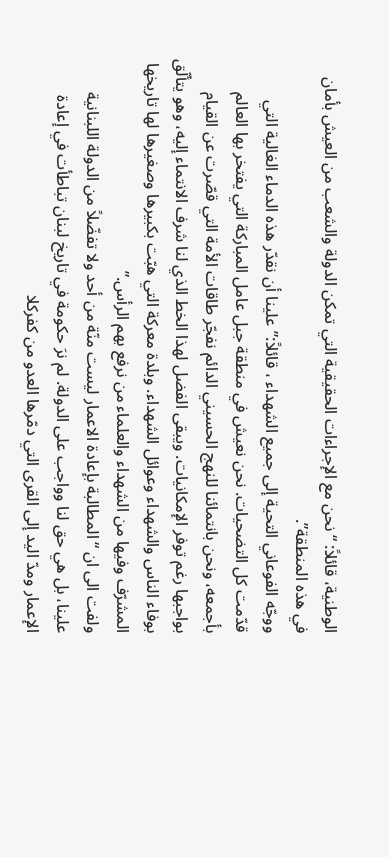الوطنية، قائلاً: “نحن مع الإجراءات الحقيقية التي تمكن الدولة والشعب من العيش بأمان في هذه المنطقة”.
ووجّه الفوعاني التحية إلى جميع الشهداء ، قائلاً:”علينا أن نقدّر هذه الدماء الغالية التي قدّمت كل التضحيات. نحن نعيش في منطقة جبل عامل المباركة التي يفتخر بها العالم بأجمعه، ونحن بانتمائنا للنهج الحسيني الدائم نفجّر طاقات الأمة التي قصّرت عن القيام بواجبها رغم توفر الإمكانيات. ويبقى الفضل لهذا الخط الذي لنا شرف الانتماء إليه، وهو يتألّق بوفاء الناس والشهداء وعوائل الشهداء. وبلدة معركة التي هبّت بكبيرها وصغيرها لها تاريخها المشرّف وفيها من الشهداء والعلماء من نرفع بهم الرأس.”
ولفت الى ان “المطالبة بإعادة الاعمار ليست منّة من أحد ولا تفضّلاً من الدولة اللبنانية علينا، بل هي حق لنا وواجب على الدولة. لم نرَ حكومة في تاريخ لبنان تباطأت في إعادة الإعمار ومدّ اليد إلى القرى التي دمّرها العدو من كفركلا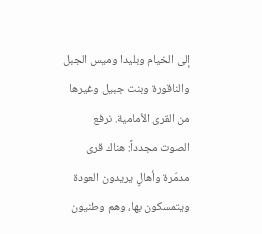إلى الخيام وبليدا وميس الجبل والناقورة وبنت جبيل وغيرها من القرى الأمامية. نرفع الصوت مجدداً: هناك قرى مدمّرة وأهالٍ يريدون العودة ويتمسكون بها، وهم وطنيون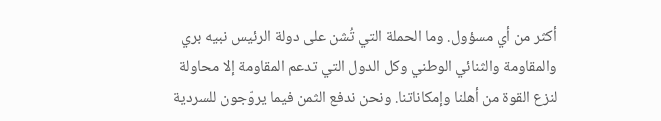أكثر من أي مسؤول. وما الحملة التي تُشن على دولة الرئيس نبيه بري والمقاومة والثنائي الوطني وكل الدول التي تدعم المقاومة إلا محاولة لنزع القوة من أهلنا وإمكاناتنا. ونحن ندفع الثمن فيما يروّجون للسردية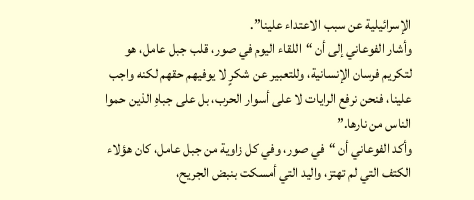الإسرائيلية عن سبب الاعتداء علينا”.
وأشار الفوعاني إلى أن “اللقاء اليوم في صور، قلب جبل عامل، هو لتكريم فرسان الإنسانية، وللتعبير عن شكرٍ لا يوفيهم حقهم لكنه واجب علينا، فنحن نرفع الرايات لا على أسوار الحرب، بل على جباهِ الذين حموا الناس من نارها.”
وأكد الفوعاني أن “في صور، وفي كل زاوية من جبل عامل، كان هؤلاء الكتف التي لم تهتز، واليد التي أمسكت بنبض الجريح،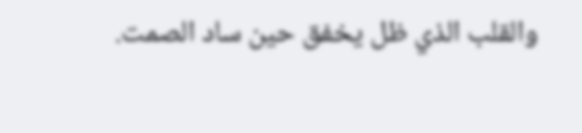والقلب الذي ظل يخفق حين ساد الصمت.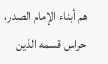هم أبناء الإمام الصدر، حراس قسمه الذين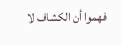فهموا أن الكشاف لا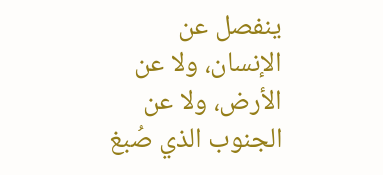ينفصل عن الإنسان، ولا عن الأرض، ولا عن الجنوب الذي صُبغ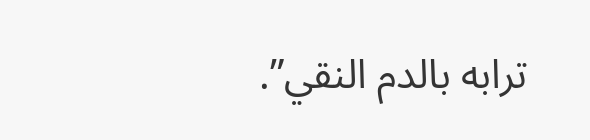ترابه بالدم النقي”.